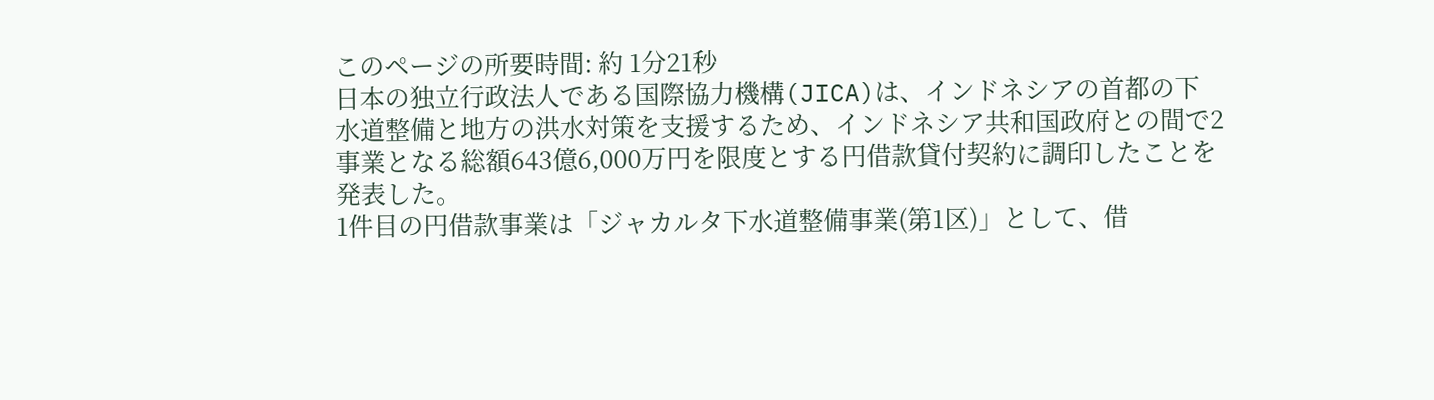このページの所要時間: 約 1分21秒
日本の独立行政法人である国際協力機構(JICA)は、インドネシアの首都の下水道整備と地方の洪水対策を支援するため、インドネシア共和国政府との間で2事業となる総額643億6,000万円を限度とする円借款貸付契約に調印したことを発表した。
1件目の円借款事業は「ジャカルタ下水道整備事業(第1区)」として、借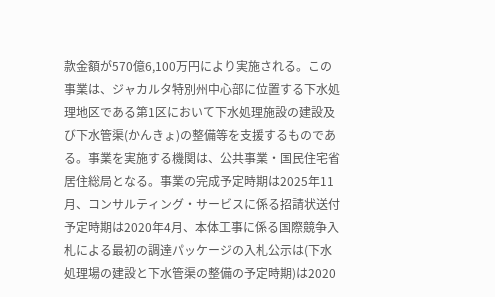款金額が570億6,100万円により実施される。この事業は、ジャカルタ特別州中心部に位置する下水処理地区である第1区において下水処理施設の建設及び下水管渠(かんきょ)の整備等を支援するものである。事業を実施する機関は、公共事業・国民住宅省 居住総局となる。事業の完成予定時期は2025年11月、コンサルティング・サービスに係る招請状送付予定時期は2020年4月、本体工事に係る国際競争入札による最初の調達パッケージの入札公示は(下水処理場の建設と下水管渠の整備の予定時期)は2020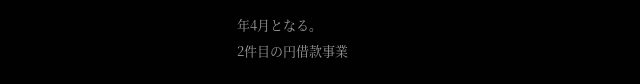年4月となる。
2件目の円借款事業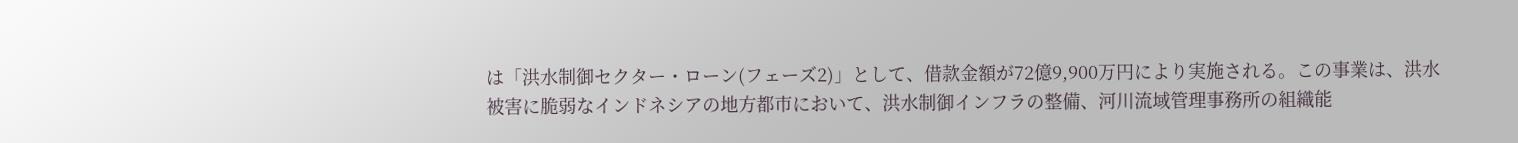は「洪水制御セクター・ローン(フェーズ2)」として、借款金額が72億9,900万円により実施される。この事業は、洪水被害に脆弱なインドネシアの地方都市において、洪水制御インフラの整備、河川流域管理事務所の組織能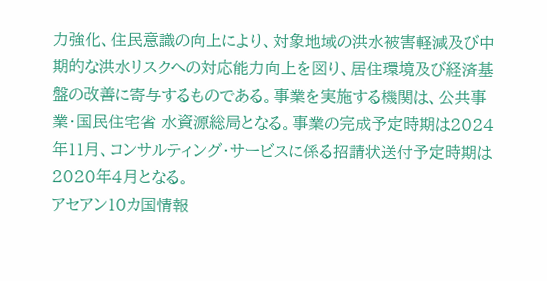力強化、住民意識の向上により、対象地域の洪水被害軽減及び中期的な洪水リスクへの対応能力向上を図り、居住環境及び経済基盤の改善に寄与するものである。事業を実施する機関は、公共事業・国民住宅省 水資源総局となる。事業の完成予定時期は2024年11月、コンサルティング・サービスに係る招請状送付予定時期は2020年4月となる。
アセアン10カ国情報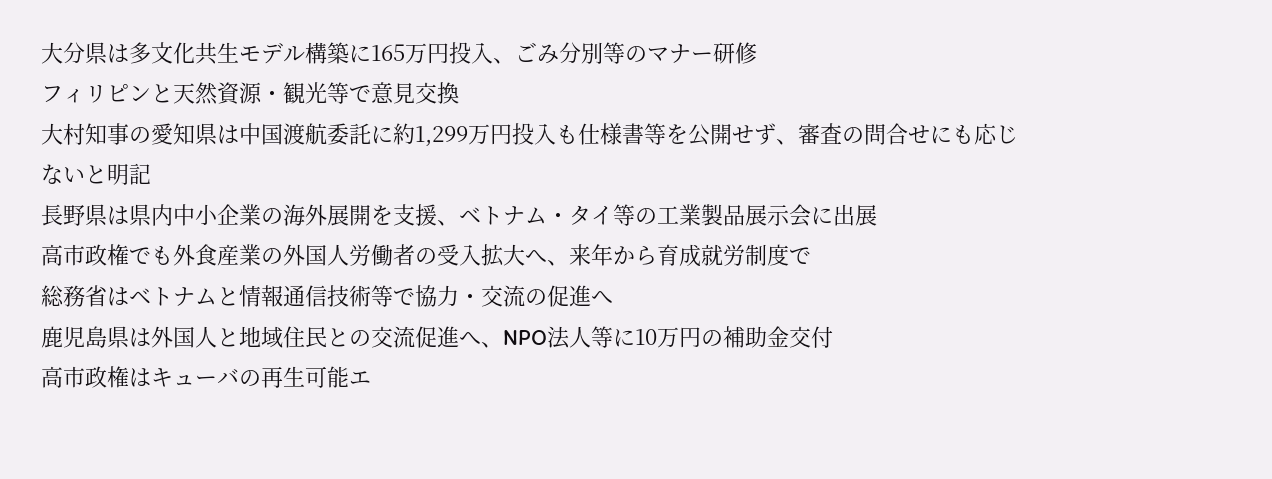大分県は多文化共生モデル構築に165万円投入、ごみ分別等のマナー研修
フィリピンと天然資源・観光等で意見交換
大村知事の愛知県は中国渡航委託に約1,299万円投入も仕様書等を公開せず、審査の問合せにも応じないと明記
長野県は県内中小企業の海外展開を支援、ベトナム・タイ等の工業製品展示会に出展
高市政権でも外食産業の外国人労働者の受入拡大へ、来年から育成就労制度で
総務省はベトナムと情報通信技術等で協力・交流の促進へ
鹿児島県は外国人と地域住民との交流促進へ、NPO法人等に10万円の補助金交付
高市政権はキューバの再生可能エ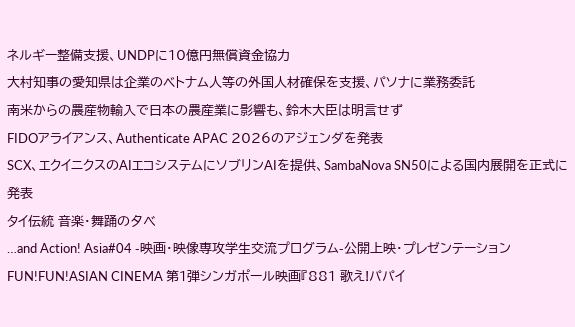ネルギー整備支援、UNDPに10億円無償資金協力
大村知事の愛知県は企業のベトナム人等の外国人材確保を支援、パソナに業務委託
南米からの農産物輸入で日本の農産業に影響も、鈴木大臣は明言せず
FIDOアライアンス、Authenticate APAC 2026のアジェンダを発表
SCX、エクイニクスのAIエコシステムにソブリンAIを提供、SambaNova SN50による国内展開を正式に発表
タイ伝統 音楽・舞踊の夕べ
…and Action! Asia#04 -映画・映像専攻学生交流プログラム-公開上映・プレゼンテーション
FUN!FUN!ASIAN CINEMA 第1弾シンガポール映画『881 歌え!パパイ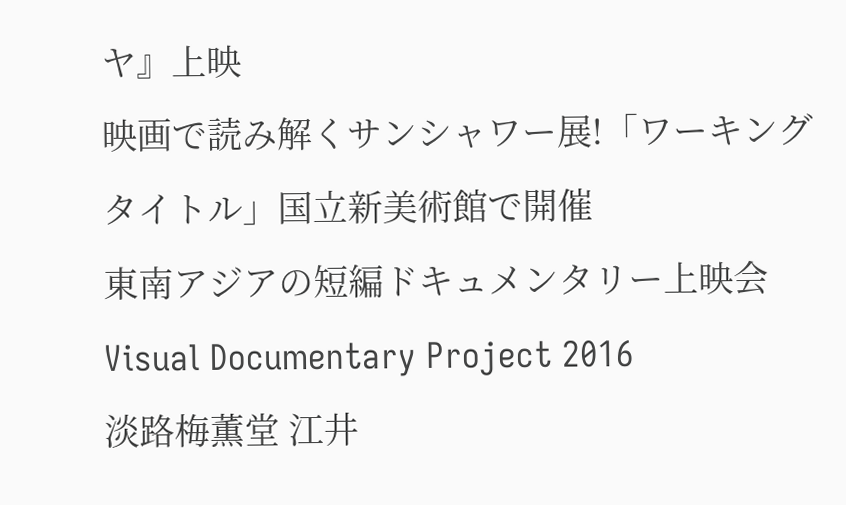ヤ』上映
映画で読み解くサンシャワー展!「ワーキングタイトル」国立新美術館で開催
東南アジアの短編ドキュメンタリー上映会Visual Documentary Project 2016
淡路梅薫堂 江井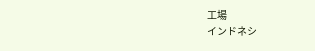工場
インドネシ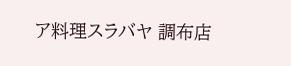ア料理スラバヤ 調布店